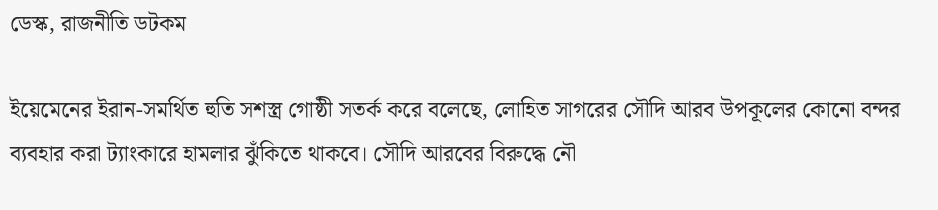ডেস্ক, রাজনীতি ডটকম

ইয়েমেনের ইরান-সমর্থিত হুতি সশস্ত্র গোষ্ঠী সতর্ক করে বলেছে, লোহিত সাগরের সৌদি আরব উপকূলের কোনো বন্দর ব্যবহার করা ট্যাংকারে হামলার ঝুঁকিতে থাকবে। সৌদি আরবের বিরুদ্ধে নৌ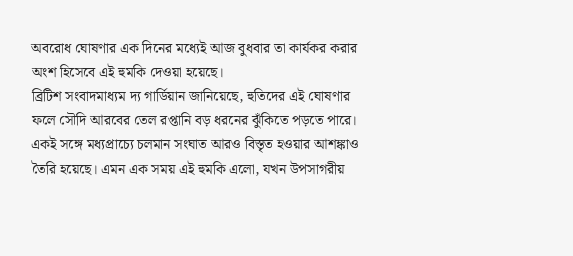অবরোধ ঘোষণার এক দিনের মধ্যেই আজ বুধবার তা কার্যকর করার অংশ হিসেবে এই হুমকি দেওয়া হয়েছে।
ব্রিটিশ সংবাদমাধ্যম দ্য গার্ডিয়ান জানিয়েছে, হুতিদের এই ঘোষণার ফলে সৌদি আরবের তেল রপ্তানি বড় ধরনের ঝুঁকিতে পড়তে পারে। একই সঙ্গে মধ্যপ্রাচ্যে চলমান সংঘাত আরও বিস্তৃত হওয়ার আশঙ্কাও তৈরি হয়েছে। এমন এক সময় এই হুমকি এলো, যখন উপসাগরীয়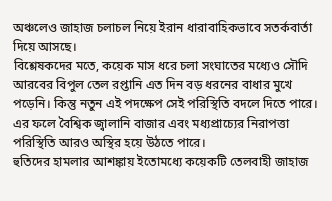অঞ্চলেও জাহাজ চলাচল নিয়ে ইরান ধারাবাহিকভাবে সতর্কবার্তা দিয়ে আসছে।
বিশ্লেষকদের মতে, কয়েক মাস ধরে চলা সংঘাতের মধ্যেও সৌদি আরবের বিপুল তেল রপ্তানি এত দিন বড় ধরনের বাধার মুখে পড়েনি। কিন্তু নতুন এই পদক্ষেপ সেই পরিস্থিতি বদলে দিতে পারে। এর ফলে বৈশ্বিক জ্বালানি বাজার এবং মধ্যপ্রাচ্যের নিরাপত্তা পরিস্থিতি আরও অস্থির হয়ে উঠতে পারে।
হুতিদের হামলার আশঙ্কায় ইতোমধ্যে কয়েকটি তেলবাহী জাহাজ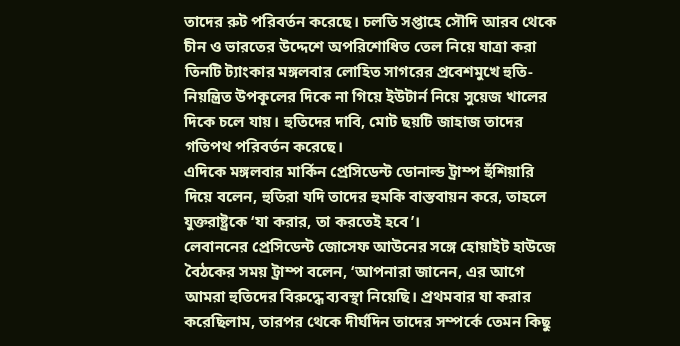তাদের রুট পরিবর্তন করেছে। চলতি সপ্তাহে সৌদি আরব থেকে চীন ও ভারতের উদ্দেশে অপরিশোধিত তেল নিয়ে যাত্রা করা তিনটি ট্যাংকার মঙ্গলবার লোহিত সাগরের প্রবেশমুখে হুতি-নিয়ন্ত্রিত উপকূলের দিকে না গিয়ে ইউটার্ন নিয়ে সুয়েজ খালের দিকে চলে যায়। হুতিদের দাবি, মোট ছয়টি জাহাজ তাদের গতিপথ পরিবর্তন করেছে।
এদিকে মঙ্গলবার মার্কিন প্রেসিডেন্ট ডোনাল্ড ট্রাম্প হুঁশিয়ারি দিয়ে বলেন, হুতিরা যদি তাদের হুমকি বাস্তবায়ন করে, তাহলে যুক্তরাষ্ট্রকে ‘যা করার, তা করতেই হবে’।
লেবাননের প্রেসিডেন্ট জোসেফ আউনের সঙ্গে হোয়াইট হাউজে বৈঠকের সময় ট্রাম্প বলেন, ‘আপনারা জানেন, এর আগে আমরা হুতিদের বিরুদ্ধে ব্যবস্থা নিয়েছি। প্রথমবার যা করার করেছিলাম, তারপর থেকে দীর্ঘদিন তাদের সম্পর্কে তেমন কিছু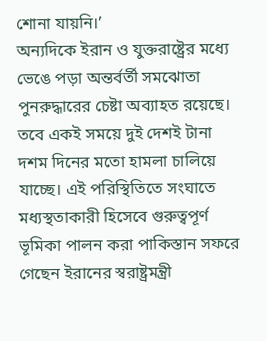শোনা যায়নি।’
অন্যদিকে ইরান ও যুক্তরাষ্ট্রের মধ্যে ভেঙে পড়া অন্তর্বর্তী সমঝোতা পুনরুদ্ধারের চেষ্টা অব্যাহত রয়েছে। তবে একই সময়ে দুই দেশই টানা দশম দিনের মতো হামলা চালিয়ে যাচ্ছে। এই পরিস্থিতিতে সংঘাতে মধ্যস্থতাকারী হিসেবে গুরুত্বপূর্ণ ভূমিকা পালন করা পাকিস্তান সফরে গেছেন ইরানের স্বরাষ্ট্রমন্ত্রী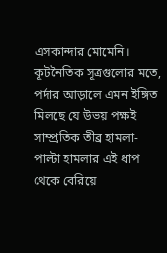এসকান্দার মোমেনি।
কূটনৈতিক সূত্রগুলোর মতে, পর্দার আড়ালে এমন ইঙ্গিত মিলছে যে উভয় পক্ষই সাম্প্রতিক তীব্র হামলা-পাল্টা হামলার এই ধাপ থেকে বেরিয়ে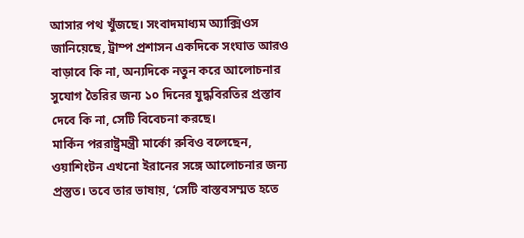আসার পথ খুঁজছে। সংবাদমাধ্যম অ্যাক্সিওস জানিয়েছে, ট্রাম্প প্রশাসন একদিকে সংঘাত আরও বাড়াবে কি না, অন্যদিকে নতুন করে আলোচনার সুযোগ তৈরির জন্য ১০ দিনের যুদ্ধবিরতির প্রস্তাব দেবে কি না, সেটি বিবেচনা করছে।
মার্কিন পররাষ্ট্রমন্ত্রী মার্কো রুবিও বলেছেন, ওয়াশিংটন এখনো ইরানের সঙ্গে আলোচনার জন্য প্রস্তুত। তবে তার ভাষায়, ‘সেটি বাস্তবসম্মত হতে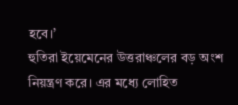হবে।’
হুতিরা ইয়েমেনের উত্তরাঞ্চলের বড় অংশ নিয়ন্ত্রণ করে। এর মধ্যে লোহিত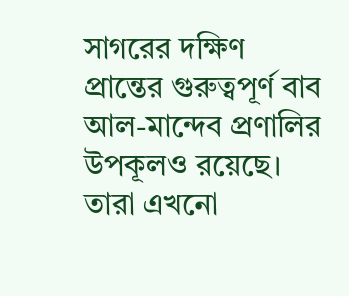সাগরের দক্ষিণ প্রান্তের গুরুত্বপূর্ণ বাব আল-মান্দেব প্রণালির উপকূলও রয়েছে। তারা এখনো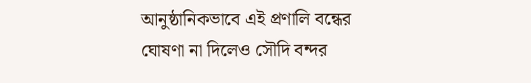আনুষ্ঠানিকভাবে এই প্রণালি বন্ধের ঘোষণা না দিলেও সৌদি বন্দর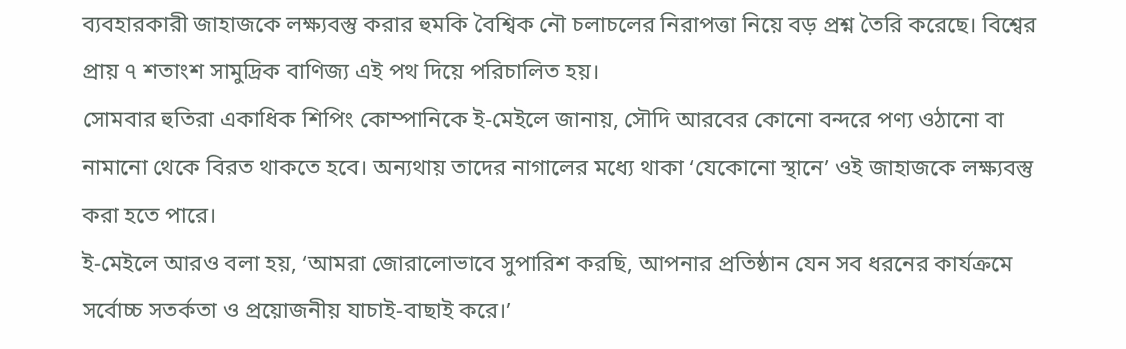ব্যবহারকারী জাহাজকে লক্ষ্যবস্তু করার হুমকি বৈশ্বিক নৌ চলাচলের নিরাপত্তা নিয়ে বড় প্রশ্ন তৈরি করেছে। বিশ্বের প্রায় ৭ শতাংশ সামুদ্রিক বাণিজ্য এই পথ দিয়ে পরিচালিত হয়।
সোমবার হুতিরা একাধিক শিপিং কোম্পানিকে ই-মেইলে জানায়, সৌদি আরবের কোনো বন্দরে পণ্য ওঠানো বা নামানো থেকে বিরত থাকতে হবে। অন্যথায় তাদের নাগালের মধ্যে থাকা ‘যেকোনো স্থানে’ ওই জাহাজকে লক্ষ্যবস্তু করা হতে পারে।
ই-মেইলে আরও বলা হয়, ‘আমরা জোরালোভাবে সুপারিশ করছি, আপনার প্রতিষ্ঠান যেন সব ধরনের কার্যক্রমে সর্বোচ্চ সতর্কতা ও প্রয়োজনীয় যাচাই-বাছাই করে।’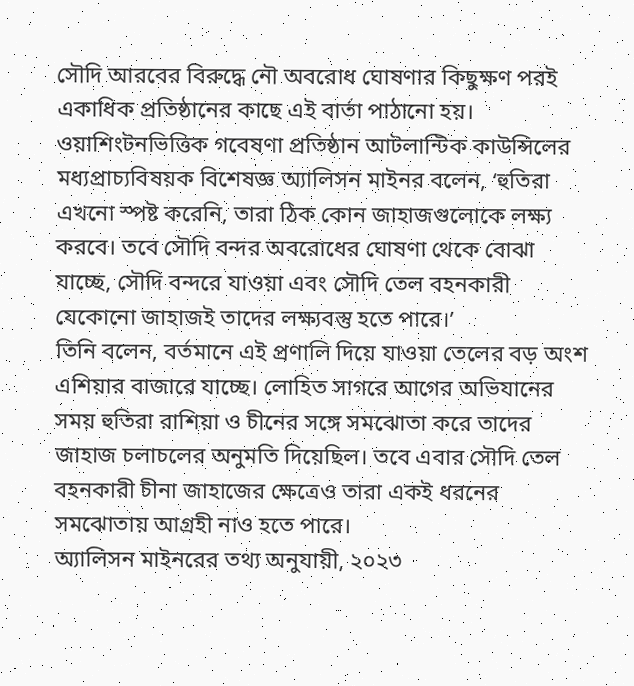সৌদি আরবের বিরুদ্ধে নৌ অবরোধ ঘোষণার কিছুক্ষণ পরই একাধিক প্রতিষ্ঠানের কাছে এই বার্তা পাঠানো হয়।
ওয়াশিংটনভিত্তিক গবেষণা প্রতিষ্ঠান আটলান্টিক কাউন্সিলের মধ্যপ্রাচ্যবিষয়ক বিশেষজ্ঞ অ্যালিসন মাইনর বলেন, ‘হুতিরা এখনো স্পষ্ট করেনি, তারা ঠিক কোন জাহাজগুলোকে লক্ষ্য করবে। তবে সৌদি বন্দর অবরোধের ঘোষণা থেকে বোঝা যাচ্ছে, সৌদি বন্দরে যাওয়া এবং সৌদি তেল বহনকারী যেকোনো জাহাজই তাদের লক্ষ্যবস্তু হতে পারে।’
তিনি বলেন, বর্তমানে এই প্রণালি দিয়ে যাওয়া তেলের বড় অংশ এশিয়ার বাজারে যাচ্ছে। লোহিত সাগরে আগের অভিযানের সময় হুতিরা রাশিয়া ও চীনের সঙ্গে সমঝোতা করে তাদের জাহাজ চলাচলের অনুমতি দিয়েছিল। তবে এবার সৌদি তেল বহনকারী চীনা জাহাজের ক্ষেত্রেও তারা একই ধরনের সমঝোতায় আগ্রহী নাও হতে পারে।
অ্যালিসন মাইনরের তথ্য অনুযায়ী, ২০২৩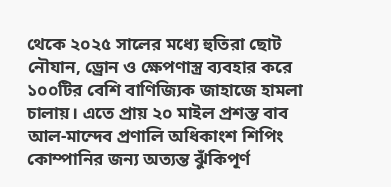থেকে ২০২৫ সালের মধ্যে হুতিরা ছোট নৌযান, ড্রোন ও ক্ষেপণাস্ত্র ব্যবহার করে ১০০টির বেশি বাণিজ্যিক জাহাজে হামলা চালায়। এতে প্রায় ২০ মাইল প্রশস্ত বাব আল-মান্দেব প্রণালি অধিকাংশ শিপিং কোম্পানির জন্য অত্যন্ত ঝুঁকিপূর্ণ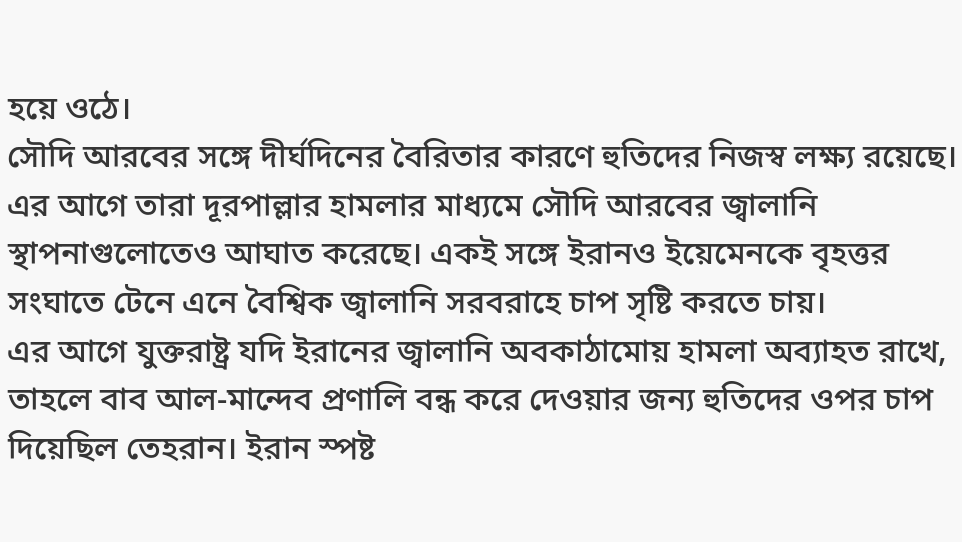হয়ে ওঠে।
সৌদি আরবের সঙ্গে দীর্ঘদিনের বৈরিতার কারণে হুতিদের নিজস্ব লক্ষ্য রয়েছে। এর আগে তারা দূরপাল্লার হামলার মাধ্যমে সৌদি আরবের জ্বালানি স্থাপনাগুলোতেও আঘাত করেছে। একই সঙ্গে ইরানও ইয়েমেনকে বৃহত্তর সংঘাতে টেনে এনে বৈশ্বিক জ্বালানি সরবরাহে চাপ সৃষ্টি করতে চায়।
এর আগে যুক্তরাষ্ট্র যদি ইরানের জ্বালানি অবকাঠামোয় হামলা অব্যাহত রাখে, তাহলে বাব আল-মান্দেব প্রণালি বন্ধ করে দেওয়ার জন্য হুতিদের ওপর চাপ দিয়েছিল তেহরান। ইরান স্পষ্ট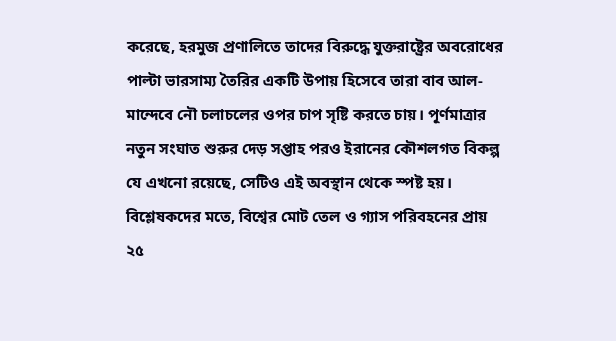করেছে, হরমুজ প্রণালিতে তাদের বিরুদ্ধে যুক্তরাষ্ট্রের অবরোধের পাল্টা ভারসাম্য তৈরির একটি উপায় হিসেবে তারা বাব আল-মান্দেবে নৌ চলাচলের ওপর চাপ সৃষ্টি করতে চায়। পূর্ণমাত্রার নতুন সংঘাত শুরুর দেড় সপ্তাহ পরও ইরানের কৌশলগত বিকল্প যে এখনো রয়েছে, সেটিও এই অবস্থান থেকে স্পষ্ট হয়।
বিশ্লেষকদের মতে, বিশ্বের মোট তেল ও গ্যাস পরিবহনের প্রায় ২৫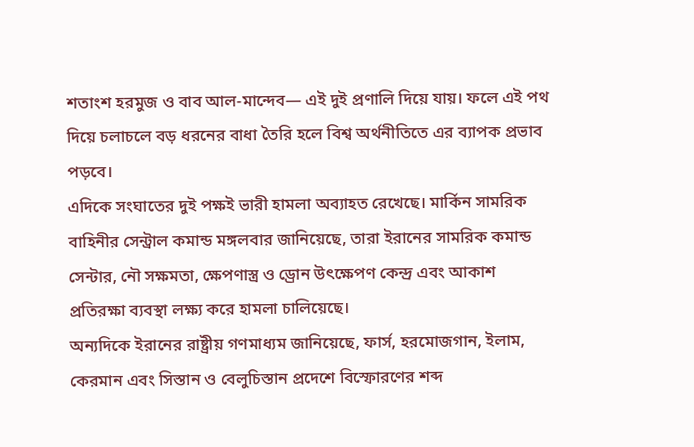শতাংশ হরমুজ ও বাব আল-মান্দেব— এই দুই প্রণালি দিয়ে যায়। ফলে এই পথ দিয়ে চলাচলে বড় ধরনের বাধা তৈরি হলে বিশ্ব অর্থনীতিতে এর ব্যাপক প্রভাব পড়বে।
এদিকে সংঘাতের দুই পক্ষই ভারী হামলা অব্যাহত রেখেছে। মার্কিন সামরিক বাহিনীর সেন্ট্রাল কমান্ড মঙ্গলবার জানিয়েছে, তারা ইরানের সামরিক কমান্ড সেন্টার, নৌ সক্ষমতা, ক্ষেপণাস্ত্র ও ড্রোন উৎক্ষেপণ কেন্দ্র এবং আকাশ প্রতিরক্ষা ব্যবস্থা লক্ষ্য করে হামলা চালিয়েছে।
অন্যদিকে ইরানের রাষ্ট্রীয় গণমাধ্যম জানিয়েছে, ফার্স, হরমোজগান, ইলাম, কেরমান এবং সিস্তান ও বেলুচিস্তান প্রদেশে বিস্ফোরণের শব্দ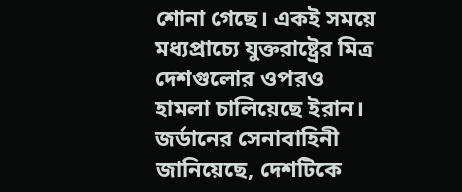শোনা গেছে। একই সময়ে মধ্যপ্রাচ্যে যুক্তরাষ্ট্রের মিত্র দেশগুলোর ওপরও হামলা চালিয়েছে ইরান। জর্ডানের সেনাবাহিনী জানিয়েছে, দেশটিকে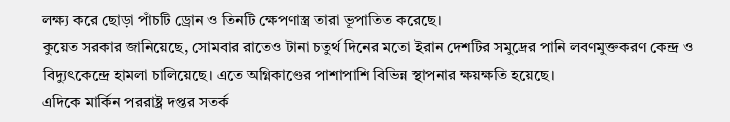লক্ষ্য করে ছোড়া পাঁচটি ড্রোন ও তিনটি ক্ষেপণাস্ত্র তারা ভূপাতিত করেছে।
কুয়েত সরকার জানিয়েছে, সোমবার রাতেও টানা চতুর্থ দিনের মতো ইরান দেশটির সমুদ্রের পানি লবণমুক্তকরণ কেন্দ্র ও বিদ্যুৎকেন্দ্রে হামলা চালিয়েছে। এতে অগ্নিকাণ্ডের পাশাপাশি বিভিন্ন স্থাপনার ক্ষয়ক্ষতি হয়েছে।
এদিকে মার্কিন পররাষ্ট্র দপ্তর সতর্ক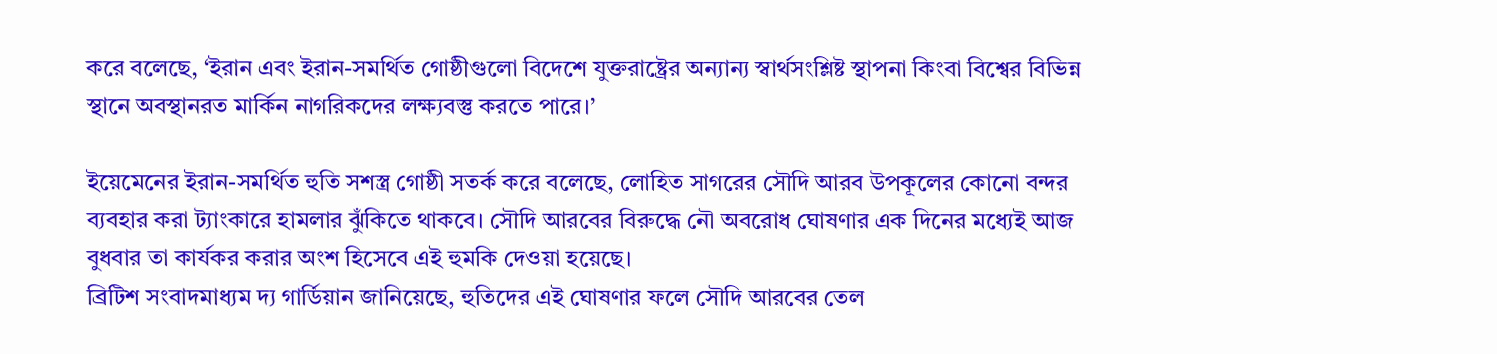করে বলেছে, ‘ইরান এবং ইরান-সমর্থিত গোষ্ঠীগুলো বিদেশে যুক্তরাষ্ট্রের অন্যান্য স্বার্থসংশ্লিষ্ট স্থাপনা কিংবা বিশ্বের বিভিন্ন স্থানে অবস্থানরত মার্কিন নাগরিকদের লক্ষ্যবস্তু করতে পারে।’

ইয়েমেনের ইরান-সমর্থিত হুতি সশস্ত্র গোষ্ঠী সতর্ক করে বলেছে, লোহিত সাগরের সৌদি আরব উপকূলের কোনো বন্দর ব্যবহার করা ট্যাংকারে হামলার ঝুঁকিতে থাকবে। সৌদি আরবের বিরুদ্ধে নৌ অবরোধ ঘোষণার এক দিনের মধ্যেই আজ বুধবার তা কার্যকর করার অংশ হিসেবে এই হুমকি দেওয়া হয়েছে।
ব্রিটিশ সংবাদমাধ্যম দ্য গার্ডিয়ান জানিয়েছে, হুতিদের এই ঘোষণার ফলে সৌদি আরবের তেল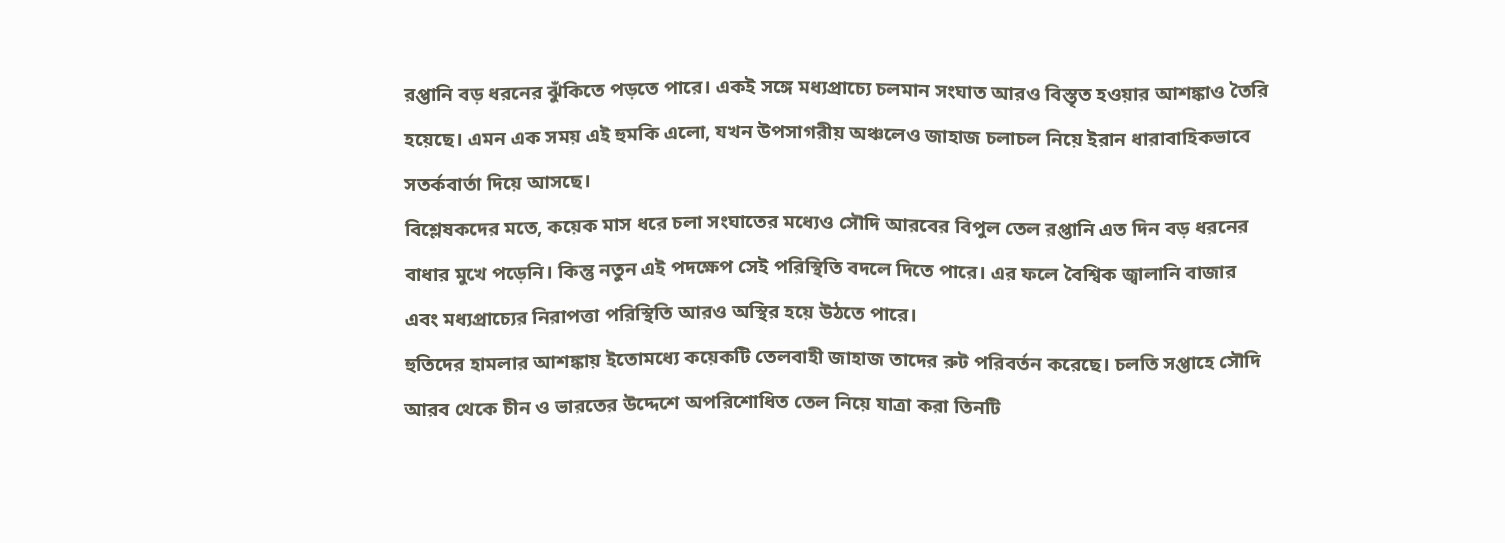রপ্তানি বড় ধরনের ঝুঁকিতে পড়তে পারে। একই সঙ্গে মধ্যপ্রাচ্যে চলমান সংঘাত আরও বিস্তৃত হওয়ার আশঙ্কাও তৈরি হয়েছে। এমন এক সময় এই হুমকি এলো, যখন উপসাগরীয় অঞ্চলেও জাহাজ চলাচল নিয়ে ইরান ধারাবাহিকভাবে সতর্কবার্তা দিয়ে আসছে।
বিশ্লেষকদের মতে, কয়েক মাস ধরে চলা সংঘাতের মধ্যেও সৌদি আরবের বিপুল তেল রপ্তানি এত দিন বড় ধরনের বাধার মুখে পড়েনি। কিন্তু নতুন এই পদক্ষেপ সেই পরিস্থিতি বদলে দিতে পারে। এর ফলে বৈশ্বিক জ্বালানি বাজার এবং মধ্যপ্রাচ্যের নিরাপত্তা পরিস্থিতি আরও অস্থির হয়ে উঠতে পারে।
হুতিদের হামলার আশঙ্কায় ইতোমধ্যে কয়েকটি তেলবাহী জাহাজ তাদের রুট পরিবর্তন করেছে। চলতি সপ্তাহে সৌদি আরব থেকে চীন ও ভারতের উদ্দেশে অপরিশোধিত তেল নিয়ে যাত্রা করা তিনটি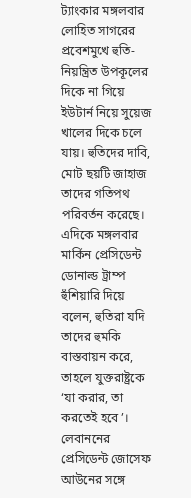ট্যাংকার মঙ্গলবার লোহিত সাগরের প্রবেশমুখে হুতি-নিয়ন্ত্রিত উপকূলের দিকে না গিয়ে ইউটার্ন নিয়ে সুয়েজ খালের দিকে চলে যায়। হুতিদের দাবি, মোট ছয়টি জাহাজ তাদের গতিপথ পরিবর্তন করেছে।
এদিকে মঙ্গলবার মার্কিন প্রেসিডেন্ট ডোনাল্ড ট্রাম্প হুঁশিয়ারি দিয়ে বলেন, হুতিরা যদি তাদের হুমকি বাস্তবায়ন করে, তাহলে যুক্তরাষ্ট্রকে ‘যা করার, তা করতেই হবে’।
লেবাননের প্রেসিডেন্ট জোসেফ আউনের সঙ্গে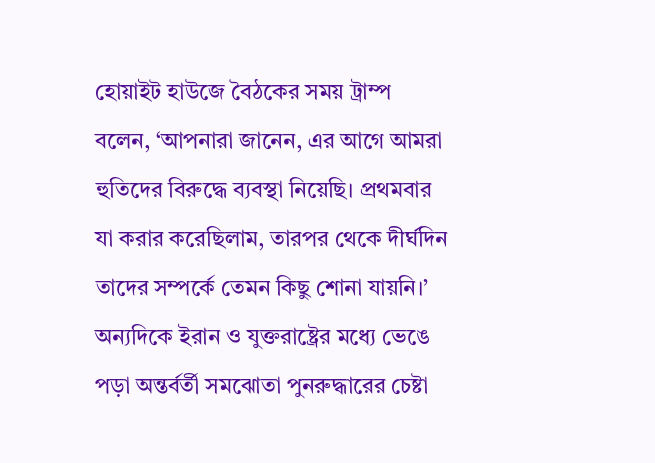হোয়াইট হাউজে বৈঠকের সময় ট্রাম্প বলেন, ‘আপনারা জানেন, এর আগে আমরা হুতিদের বিরুদ্ধে ব্যবস্থা নিয়েছি। প্রথমবার যা করার করেছিলাম, তারপর থেকে দীর্ঘদিন তাদের সম্পর্কে তেমন কিছু শোনা যায়নি।’
অন্যদিকে ইরান ও যুক্তরাষ্ট্রের মধ্যে ভেঙে পড়া অন্তর্বর্তী সমঝোতা পুনরুদ্ধারের চেষ্টা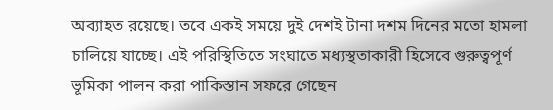অব্যাহত রয়েছে। তবে একই সময়ে দুই দেশই টানা দশম দিনের মতো হামলা চালিয়ে যাচ্ছে। এই পরিস্থিতিতে সংঘাতে মধ্যস্থতাকারী হিসেবে গুরুত্বপূর্ণ ভূমিকা পালন করা পাকিস্তান সফরে গেছেন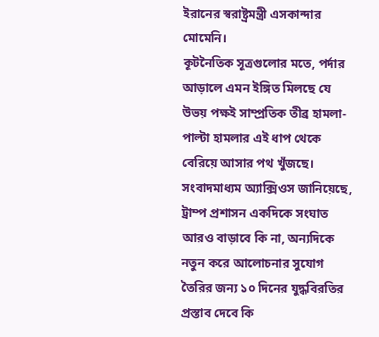ইরানের স্বরাষ্ট্রমন্ত্রী এসকান্দার মোমেনি।
কূটনৈতিক সূত্রগুলোর মতে, পর্দার আড়ালে এমন ইঙ্গিত মিলছে যে উভয় পক্ষই সাম্প্রতিক তীব্র হামলা-পাল্টা হামলার এই ধাপ থেকে বেরিয়ে আসার পথ খুঁজছে। সংবাদমাধ্যম অ্যাক্সিওস জানিয়েছে, ট্রাম্প প্রশাসন একদিকে সংঘাত আরও বাড়াবে কি না, অন্যদিকে নতুন করে আলোচনার সুযোগ তৈরির জন্য ১০ দিনের যুদ্ধবিরতির প্রস্তাব দেবে কি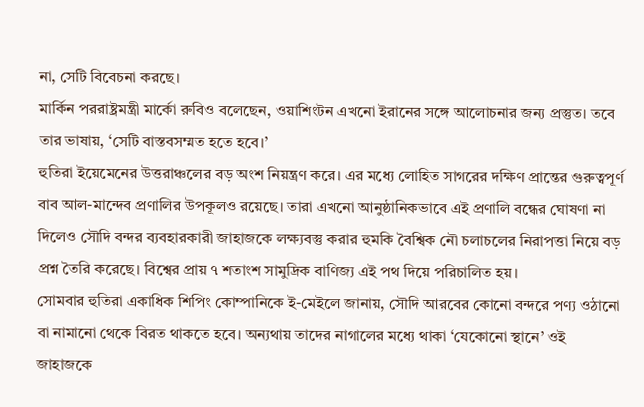না, সেটি বিবেচনা করছে।
মার্কিন পররাষ্ট্রমন্ত্রী মার্কো রুবিও বলেছেন, ওয়াশিংটন এখনো ইরানের সঙ্গে আলোচনার জন্য প্রস্তুত। তবে তার ভাষায়, ‘সেটি বাস্তবসম্মত হতে হবে।’
হুতিরা ইয়েমেনের উত্তরাঞ্চলের বড় অংশ নিয়ন্ত্রণ করে। এর মধ্যে লোহিত সাগরের দক্ষিণ প্রান্তের গুরুত্বপূর্ণ বাব আল-মান্দেব প্রণালির উপকূলও রয়েছে। তারা এখনো আনুষ্ঠানিকভাবে এই প্রণালি বন্ধের ঘোষণা না দিলেও সৌদি বন্দর ব্যবহারকারী জাহাজকে লক্ষ্যবস্তু করার হুমকি বৈশ্বিক নৌ চলাচলের নিরাপত্তা নিয়ে বড় প্রশ্ন তৈরি করেছে। বিশ্বের প্রায় ৭ শতাংশ সামুদ্রিক বাণিজ্য এই পথ দিয়ে পরিচালিত হয়।
সোমবার হুতিরা একাধিক শিপিং কোম্পানিকে ই-মেইলে জানায়, সৌদি আরবের কোনো বন্দরে পণ্য ওঠানো বা নামানো থেকে বিরত থাকতে হবে। অন্যথায় তাদের নাগালের মধ্যে থাকা ‘যেকোনো স্থানে’ ওই জাহাজকে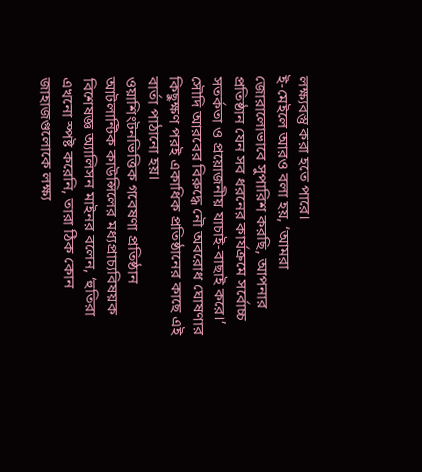লক্ষ্যবস্তু করা হতে পারে।
ই-মেইলে আরও বলা হয়, ‘আমরা জোরালোভাবে সুপারিশ করছি, আপনার প্রতিষ্ঠান যেন সব ধরনের কার্যক্রমে সর্বোচ্চ সতর্কতা ও প্রয়োজনীয় যাচাই-বাছাই করে।’ সৌদি আরবের বিরুদ্ধে নৌ অবরোধ ঘোষণার কিছুক্ষণ পরই একাধিক প্রতিষ্ঠানের কাছে এই বার্তা পাঠানো হয়।
ওয়াশিংটনভিত্তিক গবেষণা প্রতিষ্ঠান আটলান্টিক কাউন্সিলের মধ্যপ্রাচ্যবিষয়ক বিশেষজ্ঞ অ্যালিসন মাইনর বলেন, ‘হুতিরা এখনো স্পষ্ট করেনি, তারা ঠিক কোন জাহাজগুলোকে লক্ষ্য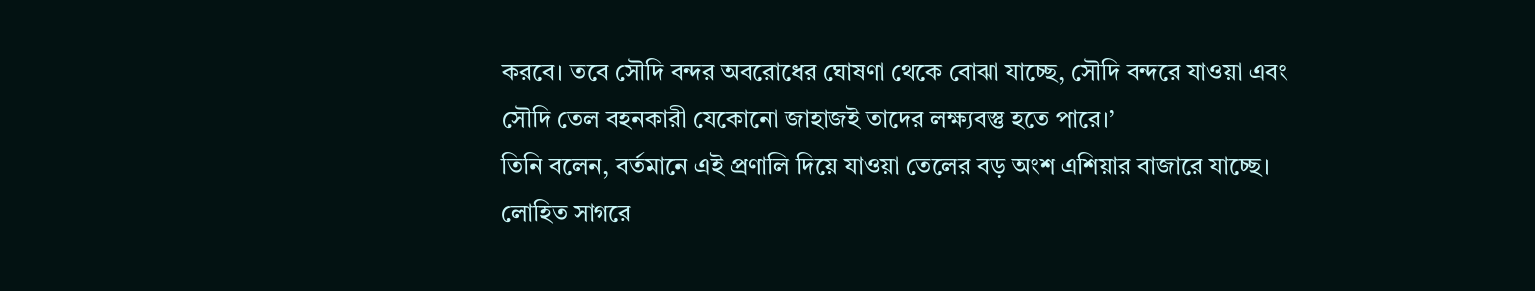করবে। তবে সৌদি বন্দর অবরোধের ঘোষণা থেকে বোঝা যাচ্ছে, সৌদি বন্দরে যাওয়া এবং সৌদি তেল বহনকারী যেকোনো জাহাজই তাদের লক্ষ্যবস্তু হতে পারে।’
তিনি বলেন, বর্তমানে এই প্রণালি দিয়ে যাওয়া তেলের বড় অংশ এশিয়ার বাজারে যাচ্ছে। লোহিত সাগরে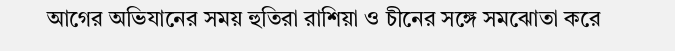আগের অভিযানের সময় হুতিরা রাশিয়া ও চীনের সঙ্গে সমঝোতা করে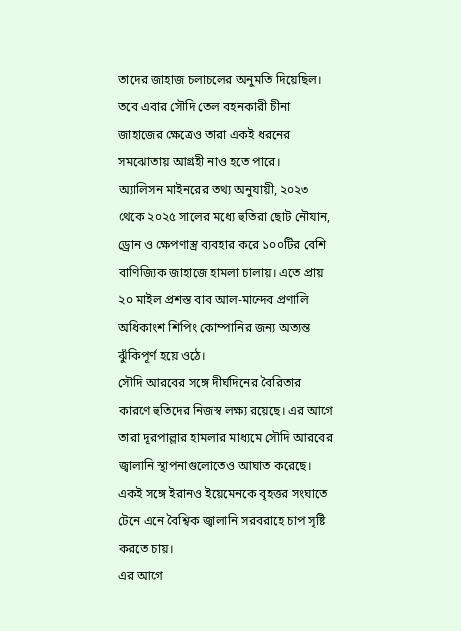তাদের জাহাজ চলাচলের অনুমতি দিয়েছিল। তবে এবার সৌদি তেল বহনকারী চীনা জাহাজের ক্ষেত্রেও তারা একই ধরনের সমঝোতায় আগ্রহী নাও হতে পারে।
অ্যালিসন মাইনরের তথ্য অনুযায়ী, ২০২৩ থেকে ২০২৫ সালের মধ্যে হুতিরা ছোট নৌযান, ড্রোন ও ক্ষেপণাস্ত্র ব্যবহার করে ১০০টির বেশি বাণিজ্যিক জাহাজে হামলা চালায়। এতে প্রায় ২০ মাইল প্রশস্ত বাব আল-মান্দেব প্রণালি অধিকাংশ শিপিং কোম্পানির জন্য অত্যন্ত ঝুঁকিপূর্ণ হয়ে ওঠে।
সৌদি আরবের সঙ্গে দীর্ঘদিনের বৈরিতার কারণে হুতিদের নিজস্ব লক্ষ্য রয়েছে। এর আগে তারা দূরপাল্লার হামলার মাধ্যমে সৌদি আরবের জ্বালানি স্থাপনাগুলোতেও আঘাত করেছে। একই সঙ্গে ইরানও ইয়েমেনকে বৃহত্তর সংঘাতে টেনে এনে বৈশ্বিক জ্বালানি সরবরাহে চাপ সৃষ্টি করতে চায়।
এর আগে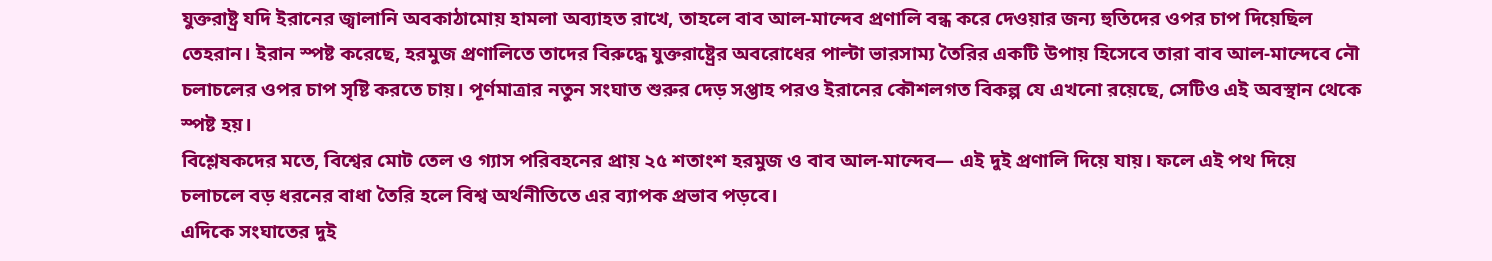যুক্তরাষ্ট্র যদি ইরানের জ্বালানি অবকাঠামোয় হামলা অব্যাহত রাখে, তাহলে বাব আল-মান্দেব প্রণালি বন্ধ করে দেওয়ার জন্য হুতিদের ওপর চাপ দিয়েছিল তেহরান। ইরান স্পষ্ট করেছে, হরমুজ প্রণালিতে তাদের বিরুদ্ধে যুক্তরাষ্ট্রের অবরোধের পাল্টা ভারসাম্য তৈরির একটি উপায় হিসেবে তারা বাব আল-মান্দেবে নৌ চলাচলের ওপর চাপ সৃষ্টি করতে চায়। পূর্ণমাত্রার নতুন সংঘাত শুরুর দেড় সপ্তাহ পরও ইরানের কৌশলগত বিকল্প যে এখনো রয়েছে, সেটিও এই অবস্থান থেকে স্পষ্ট হয়।
বিশ্লেষকদের মতে, বিশ্বের মোট তেল ও গ্যাস পরিবহনের প্রায় ২৫ শতাংশ হরমুজ ও বাব আল-মান্দেব— এই দুই প্রণালি দিয়ে যায়। ফলে এই পথ দিয়ে চলাচলে বড় ধরনের বাধা তৈরি হলে বিশ্ব অর্থনীতিতে এর ব্যাপক প্রভাব পড়বে।
এদিকে সংঘাতের দুই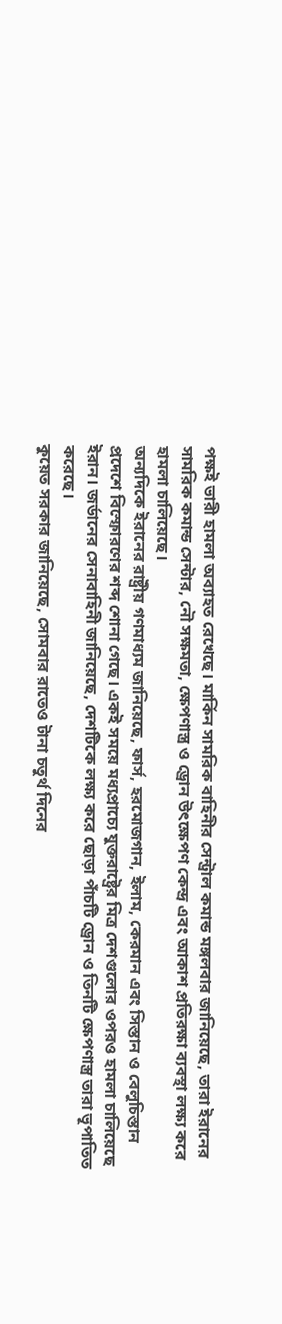পক্ষই ভারী হামলা অব্যাহত রেখেছে। মার্কিন সামরিক বাহিনীর সেন্ট্রাল কমান্ড মঙ্গলবার জানিয়েছে, তারা ইরানের সামরিক কমান্ড সেন্টার, নৌ সক্ষমতা, ক্ষেপণাস্ত্র ও ড্রোন উৎক্ষেপণ কেন্দ্র এবং আকাশ প্রতিরক্ষা ব্যবস্থা লক্ষ্য করে হামলা চালিয়েছে।
অন্যদিকে ইরানের রাষ্ট্রীয় গণমাধ্যম জানিয়েছে, ফার্স, হরমোজগান, ইলাম, কেরমান এবং সিস্তান ও বেলুচিস্তান প্রদেশে বিস্ফোরণের শব্দ শোনা গেছে। একই সময়ে মধ্যপ্রাচ্যে যুক্তরাষ্ট্রের মিত্র দেশগুলোর ওপরও হামলা চালিয়েছে ইরান। জর্ডানের সেনাবাহিনী জানিয়েছে, দেশটিকে লক্ষ্য করে ছোড়া পাঁচটি ড্রোন ও তিনটি ক্ষেপণাস্ত্র তারা ভূপাতিত করেছে।
কুয়েত সরকার জানিয়েছে, সোমবার রাতেও টানা চতুর্থ দিনের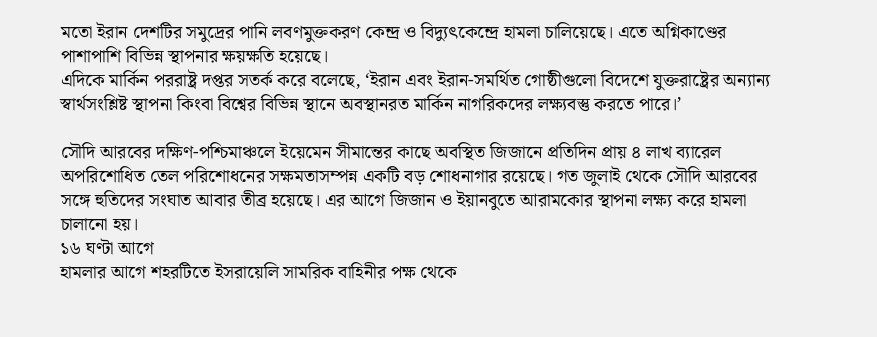মতো ইরান দেশটির সমুদ্রের পানি লবণমুক্তকরণ কেন্দ্র ও বিদ্যুৎকেন্দ্রে হামলা চালিয়েছে। এতে অগ্নিকাণ্ডের পাশাপাশি বিভিন্ন স্থাপনার ক্ষয়ক্ষতি হয়েছে।
এদিকে মার্কিন পররাষ্ট্র দপ্তর সতর্ক করে বলেছে, ‘ইরান এবং ইরান-সমর্থিত গোষ্ঠীগুলো বিদেশে যুক্তরাষ্ট্রের অন্যান্য স্বার্থসংশ্লিষ্ট স্থাপনা কিংবা বিশ্বের বিভিন্ন স্থানে অবস্থানরত মার্কিন নাগরিকদের লক্ষ্যবস্তু করতে পারে।’

সৌদি আরবের দক্ষিণ-পশ্চিমাঞ্চলে ইয়েমেন সীমান্তের কাছে অবস্থিত জিজানে প্রতিদিন প্রায় ৪ লাখ ব্যারেল অপরিশোধিত তেল পরিশোধনের সক্ষমতাসম্পন্ন একটি বড় শোধনাগার রয়েছে। গত জুলাই থেকে সৌদি আরবের সঙ্গে হুতিদের সংঘাত আবার তীব্র হয়েছে। এর আগে জিজান ও ইয়ানবুতে আরামকোর স্থাপনা লক্ষ্য করে হামলা চালানো হয়।
১৬ ঘণ্টা আগে
হামলার আগে শহরটিতে ইসরায়েলি সামরিক বাহিনীর পক্ষ থেকে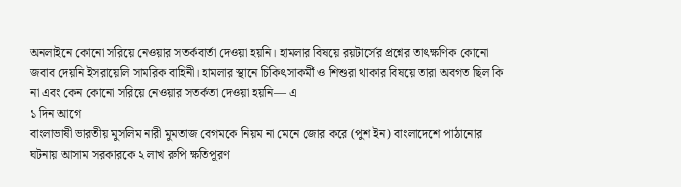অনলাইনে কোনো সরিয়ে নেওয়ার সতর্কবার্তা দেওয়া হয়নি। হামলার বিষয়ে রয়টার্সের প্রশ্নের তাৎক্ষণিক কোনো জবাব দেয়নি ইসরায়েলি সামরিক বাহিনী। হামলার স্থানে চিকিৎসাকর্মী ও শিশুরা থাকার বিষয়ে তারা অবগত ছিল কি না এবং কেন কোনো সরিয়ে নেওয়ার সতর্কতা দেওয়া হয়নি— এ
১ দিন আগে
বাংলাভাষী ভারতীয় মুসলিম নারী মুমতাজ বেগমকে নিয়ম না মেনে জোর করে (পুশ ইন) বাংলাদেশে পাঠানোর ঘটনায় আসাম সরকারকে ২ লাখ রুপি ক্ষতিপূরণ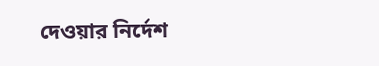দেওয়ার নির্দেশ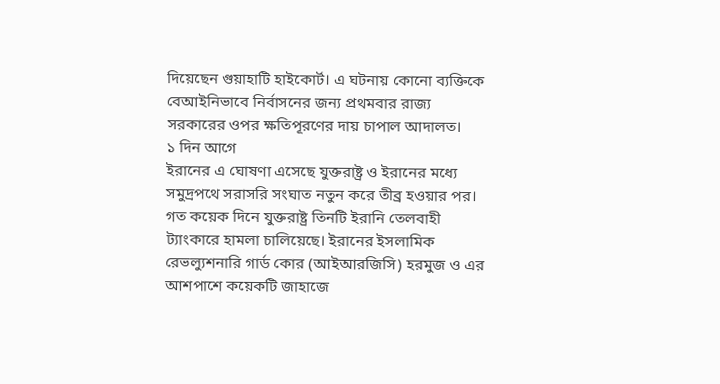দিয়েছেন গুয়াহাটি হাইকোর্ট। এ ঘটনায় কোনো ব্যক্তিকে বেআইনিভাবে নির্বাসনের জন্য প্রথমবার রাজ্য সরকারের ওপর ক্ষতিপূরণের দায় চাপাল আদালত।
১ দিন আগে
ইরানের এ ঘোষণা এসেছে যুক্তরাষ্ট্র ও ইরানের মধ্যে সমুদ্রপথে সরাসরি সংঘাত নতুন করে তীব্র হওয়ার পর। গত কয়েক দিনে যুক্তরাষ্ট্র তিনটি ইরানি তেলবাহী ট্যাংকারে হামলা চালিয়েছে। ইরানের ইসলামিক রেভল্যুশনারি গার্ড কোর (আইআরজিসি) হরমুজ ও এর আশপাশে কয়েকটি জাহাজে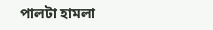পালটা হামলা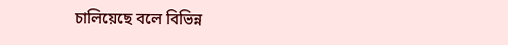চালিয়েছে বলে বিভিন্ন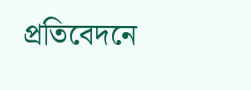প্রতিবেদনে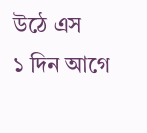উঠে এস
১ দিন আগে